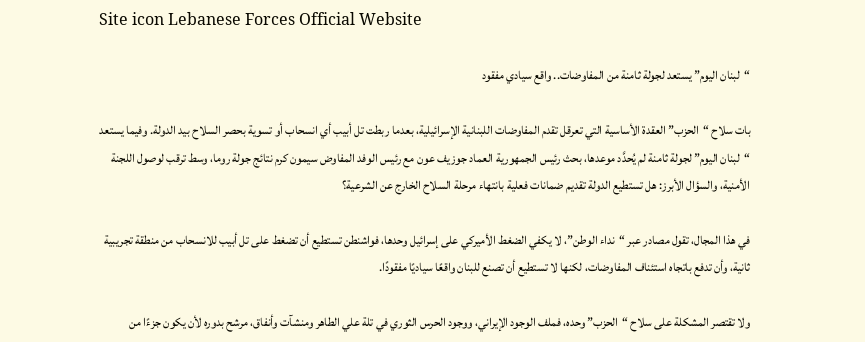Site icon Lebanese Forces Official Website

“لبنان اليوم” يستعد لجولة ثامنة من المفاوضات.. واقع سيادي مفقود

بات سلاح “الحزب” العقدة الأساسية التي تعرقل تقدم المفاوضات اللبنانية الإسرائيلية، بعدما ربطت تل أبيب أي انسحاب أو تسوية بحصر السلاح بيد الدولة. وفيما يستعد “لبنان اليوم” لجولة ثامنة لم يُحدَّد موعدها، بحث رئيس الجمهورية العماد جوزيف عون مع رئيس الوفد المفاوض سيمون كرم نتائج جولة روما، وسط ترقب لوصول اللجنة الأمنية، والسؤال الأبرز: هل تستطيع الدولة تقديم ضمانات فعلية بانتهاء مرحلة السلاح الخارج عن الشرعية؟

في هذا المجال، تقول مصادر عبر “نداء الوطن”، لا يكفي الضغط الأميركي على إسرائيل وحدها، فواشنطن تستطيع أن تضغط على تل أبيب للانسحاب من منطقة تجريبية ثانية، وأن تدفع باتجاه استئناف المفاوضات، لكنها لا تستطيع أن تصنع للبنان واقعًا سياديًا مفقودًا.

ولا تقتصر المشكلة على سلاح “الحزب” وحده، فملف الوجود الإيراني، ووجود الحرس الثوري في تلة علي الطاهر ومنشآت وأنفاق، مرشح بدوره لأن يكون جزءًا من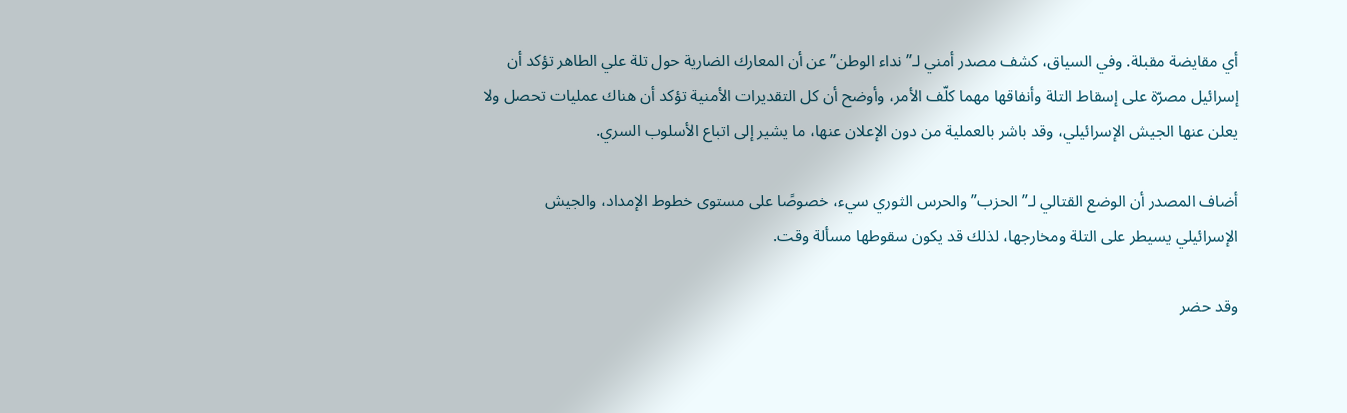أي مقايضة مقبلة. وفي السياق، كشف مصدر أمني لـ”نداء الوطن” عن أن المعارك الضارية حول تلة علي الطاهر تؤكد أن إسرائيل مصرّة على إسقاط التلة وأنفاقها مهما كلّف الأمر، وأوضح أن كل التقديرات الأمنية تؤكد أن هناك عمليات تحصل ولا يعلن عنها الجيش الإسرائيلي، وقد باشر بالعملية من دون الإعلان عنها، ما يشير إلى اتباع الأسلوب السري.

أضاف المصدر أن الوضع القتالي لـ”الحزب” والحرس الثوري سيء، خصوصًا على مستوى خطوط الإمداد، والجيش الإسرائيلي يسيطر على التلة ومخارجها، لذلك قد يكون سقوطها مسألة وقت.

وقد حضر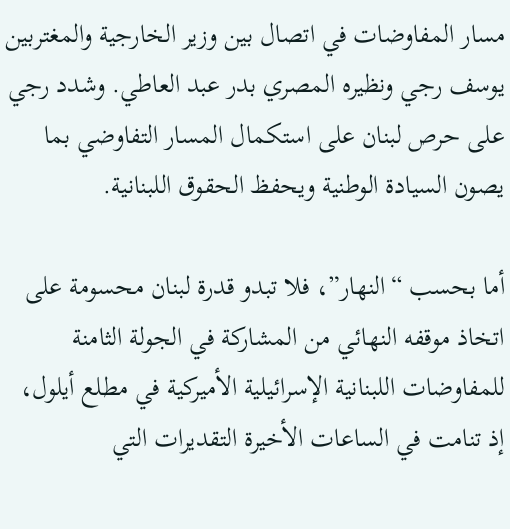مسار المفاوضات في اتصال بين وزير الخارجية والمغتربين يوسف رجي ونظيره المصري بدر عبد العاطي. وشدد رجي على حرص لبنان على استكمال المسار التفاوضي بما يصون السيادة الوطنية ويحفظ الحقوق اللبنانية.

أما بحسب “النهار”، فلا تبدو قدرة لبنان محسومة على اتخاذ موقفه النهائي من المشاركة في الجولة الثامنة للمفاوضات اللبنانية الإسرائيلية الأميركية في مطلع أيلول، إذ تنامت في الساعات الأخيرة التقديرات التي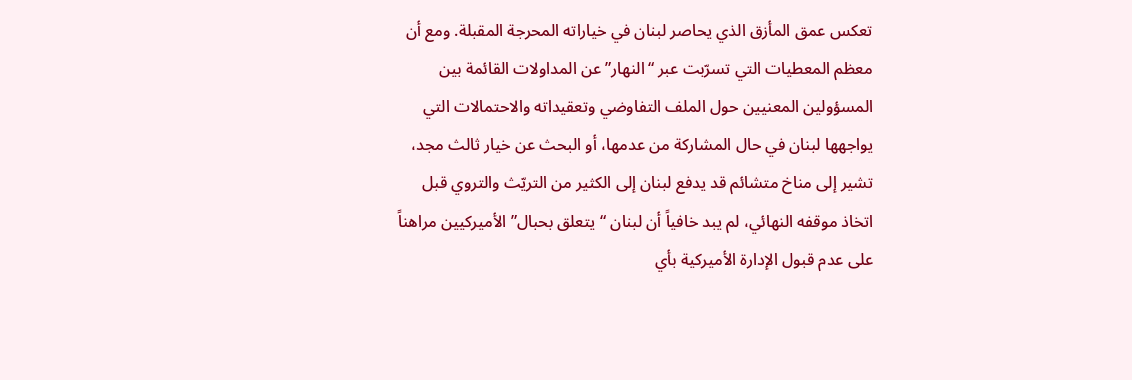تعكس عمق المأزق الذي يحاصر لبنان في خياراته المحرجة المقبلة. ومع أن معظم المعطيات التي تسرّبت عبر “النهار” عن المداولات القائمة بين المسؤولين المعنيين حول الملف التفاوضي وتعقيداته والاحتمالات التي يواجهها لبنان في حال المشاركة من عدمها، أو البحث عن خيار ثالث مجد، تشير إلى مناخ متشائم قد يدفع لبنان إلى الكثير من التريّث والتروي قبل اتخاذ موقفه النهائي، لم يبد خافياً أن لبنان “يتعلق بحبال” الأميركيين مراهناً على عدم قبول الإدارة الأميركية بأي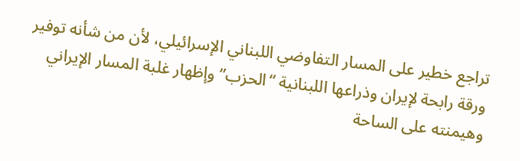تراجع خطير على المسار التفاوضي اللبناني الإسرائيلي، لأن من شأنه توفير ورقة رابحة لإيران وذراعها اللبنانية “الحزب” وإظهار غلبة المسار الإيراني وهيمنته على الساحة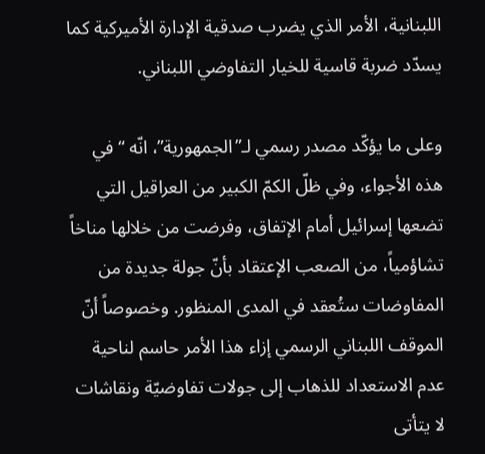اللبنانية، الأمر الذي يضرب صدقية الإدارة الأميركية كما يسدّد ضربة قاسية للخيار التفاوضي اللبناني.

وعلى ما يؤكّد مصدر رسمي لـ”الجمهورية”، انّه “في هذه الأجواء، وفي ظلّ الكمّ الكبير من العراقيل التي تضعها إسرائيل أمام الإتفاق، وفرضت من خلالها مناخاً تشاؤمياً، من الصعب الإعتقاد بأنّ جولة جديدة من المفاوضات ستُعقد في المدى المنظور. وخصوصاً أنّ الموقف اللبناني الرسمي إزاء هذا الأمر حاسم لناحية عدم الاستعداد للذهاب إلى جولات تفاوضيّة ونقاشات لا يتأتى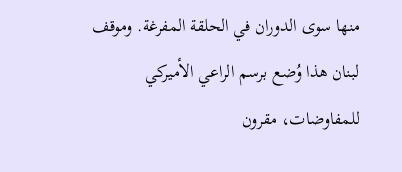منها سوى الدوران في الحلقة المفرغة. وموقف لبنان هذا وُضع برسم الراعي الأميركي للمفاوضات، مقرون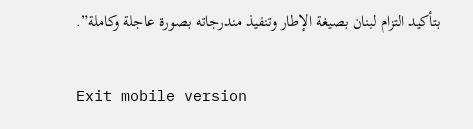بتأكيد التزام لبنان بصيغة الإطار وتنفيذ مندرجاته بصورة عاجلة وكاملة”.

Exit mobile version